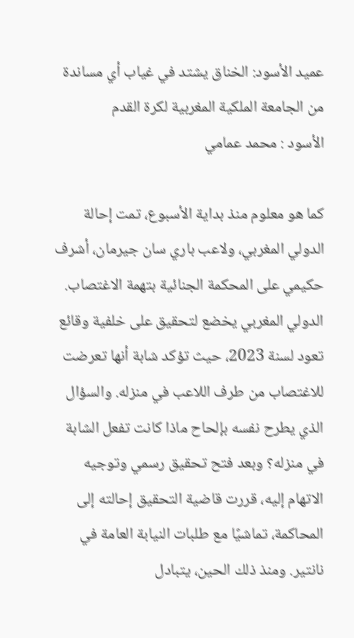عميد الأسود: الخناق يشتد في غياب أي مساندة من الجامعة الملكية المغربية لكرة القدم
الأسود : محمد عمامي

كما هو معلوم منذ بداية الأسبوع، تمت إحالة الدولي المغربي، ولاعب باري سان جيرمان، أشرف حكيمي على المحكمة الجنائية بتهمة الاغتصاب. الدولي المغربي يخضع لتحقيق على خلفية وقائع تعود لسنة 2023، حيث تؤكد شابة أنها تعرضت للاغتصاب من طرف اللاعب في منزله. والسؤال الذي يطرح نفسه بإلحاح ماذا كانت تفعل الشابة في منزله؟ وبعد فتح تحقيق رسمي وتوجيه الاتهام إليه، قررت قاضية التحقيق إحالته إلى المحاكمة، تماشيًا مع طلبات النيابة العامة في نانتير. ومنذ ذلك الحين، يتبادل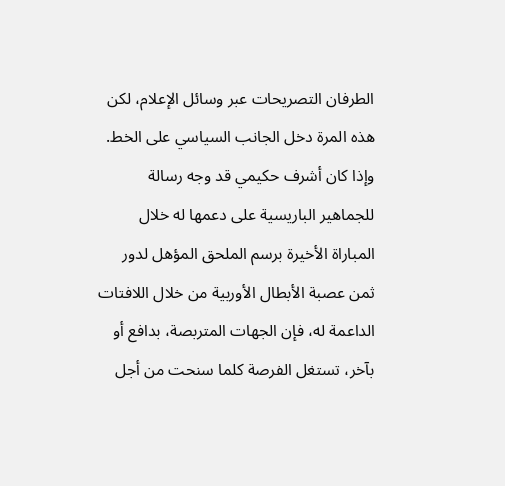الطرفان التصريحات عبر وسائل الإعلام، لكن هذه المرة دخل الجانب السياسي على الخط.
وإذا كان أشرف حكيمي قد وجه رسالة للجماهير الباريسية على دعمها له خلال المباراة الأخيرة برسم الملحق المؤهل لدور ثمن عصبة الأبطال الأوربية من خلال اللافتات الداعمة له، فإن الجهات المتربصة، بدافع أو بآخر، تستغل الفرصة كلما سنحت من أجل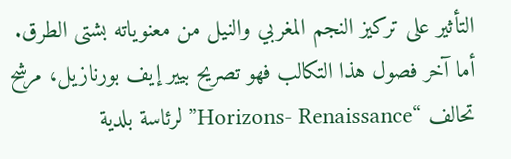التأثير على تركيز النجم المغربي والنيل من معنوياته بشتى الطرق. أما آخر فصول هذا التكالب فهو تصريح بيير إيف بورنازيل، مرشح تحالف “Horizons- Renaissance” لرئاسة بلدية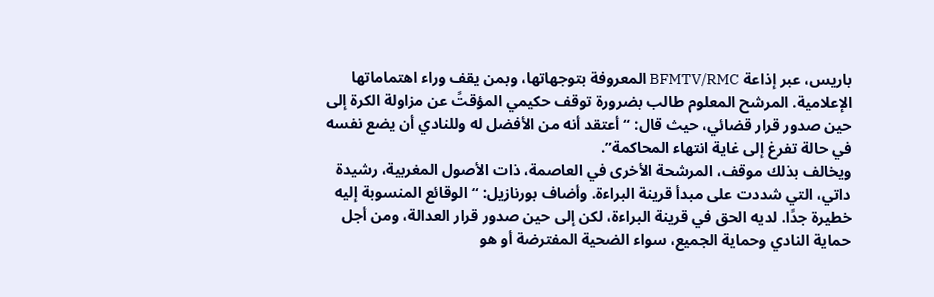باريس، عبر إذاعة BFMTV/RMC المعروفة بتوجهاتها، وبمن يقف وراء اهتماماتها الإعلامية. المرشح المعلوم طالب بضرورة توقف حكيمي المؤقتً عن مزاولة الكرة إلى حين صدور قرار قضائي، حيث قال: “أعتقد أنه من الأفضل له وللنادي أن يضع نفسه في حالة تفرغ إلى غاية انتهاء المحاكمة”.
ويخالف بذلك موقف، المرشحة الأخرى في العاصمة، ذات الأصول المغربية، رشيدة داتي، التي شددت على مبدأ قرينة البراءة. وأضاف بورنازيل: “الوقائع المنسوبة إليه خطيرة جدًا. لديه الحق في قرينة البراءة، لكن إلى حين صدور قرار العدالة، ومن أجل حماية النادي وحماية الجميع، سواء الضحية المفترضة أو هو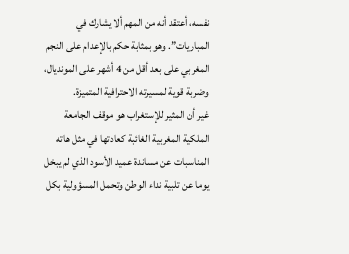نفسه، أعتقد أنه من المهم ألا يشارك في المباريات”. وهو بمثابة حكم بالإعدام على النجم المغربي على بعد أقل من 4 أشهر على المونديال، وضربة قوية لمسيرته الاحترافية المتميزة.
غير أن المثير للإستغراب هو موقف الجامعة الملكية المغربية الغائبة كعادتها في مثل هاته المناسبات عن مساندة عميد الأسود الذي لم يبخل يوما عن تلبية نداء الوطن وتحمل المسؤولية بكل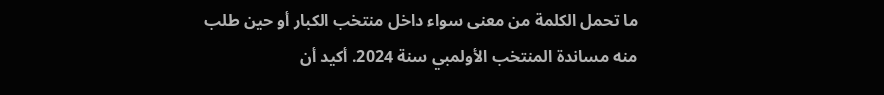ما تحمل الكلمة من معنى سواء داخل منتخب الكبار أو حين طلب منه مساندة المنتخب الأولمبي سنة 2024. أكيد أن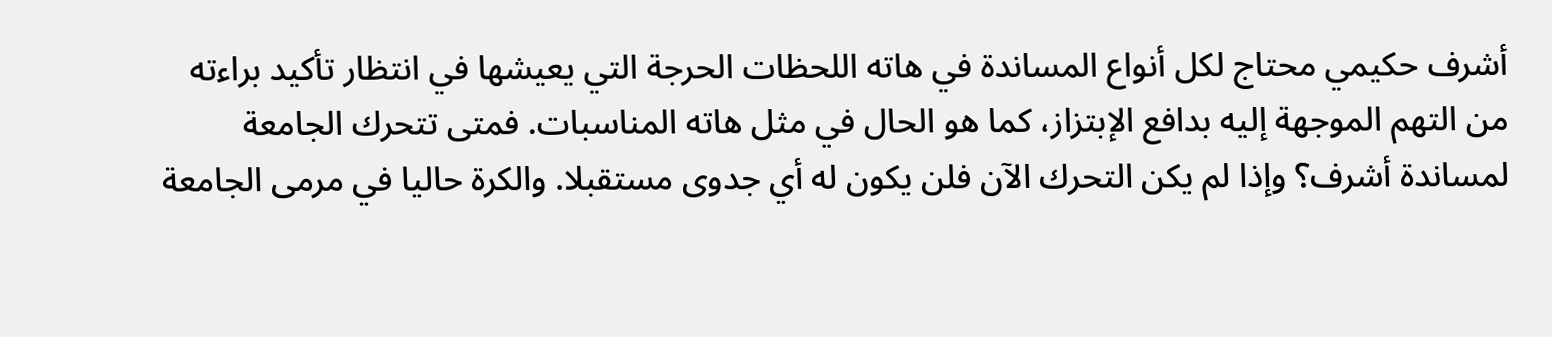أشرف حكيمي محتاج لكل أنواع المساندة في هاته اللحظات الحرجة التي يعيشها في انتظار تأكيد براءته من التهم الموجهة إليه بدافع الإبتزاز، كما هو الحال في مثل هاته المناسبات. فمتى تتحرك الجامعة لمساندة أشرف؟ وإذا لم يكن التحرك الآن فلن يكون له أي جدوى مستقبلا. والكرة حاليا في مرمى الجامعة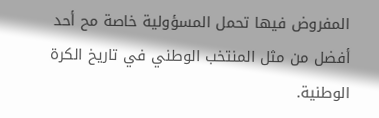المفروض فيها تحمل المسؤولية خاصة مح أحد أفضل من مثل المنتخب الوطني في تاريخ الكرة الوطنية.